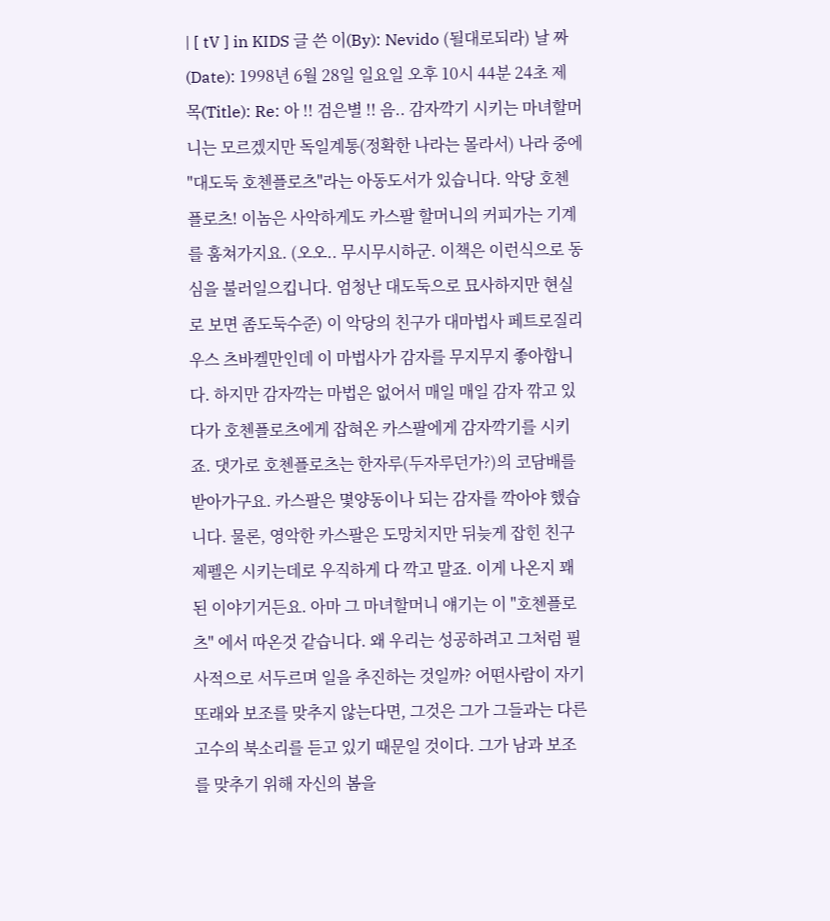| [ tV ] in KIDS 글 쓴 이(By): Nevido (될대로되라) 날 짜 (Date): 1998년 6월 28일 일요일 오후 10시 44분 24초 제 목(Title): Re: 아 !! 검은별 !! 음.. 감자깍기 시키는 마녀할머니는 모르겠지만 독일계통(정확한 나라는 몰라서) 나라 중에 "대도둑 호첸플로츠"라는 아동도서가 있습니다. 악당 호첸플로츠! 이놈은 사악하게도 카스팔 할머니의 커피가는 기계를 훔쳐가지요. (오오.. 무시무시하군. 이책은 이런식으로 동심을 불러일으킵니다. 엄청난 대도둑으로 묘사하지만 현실로 보면 좀도둑수준) 이 악당의 친구가 대마법사 페트로질리우스 츠바켈만인데 이 마법사가 감자를 무지무지 좋아합니다. 하지만 감자깍는 마법은 없어서 매일 매일 감자 깎고 있다가 호첸플로츠에게 잡혀온 카스팔에게 감자깍기를 시키죠. 댓가로 호첸플로츠는 한자루(두자루던가?)의 코담배를 받아가구요. 카스팔은 몇양동이나 되는 감자를 깍아야 했습니다. 물론, 영악한 카스팔은 도망치지만 뒤늦게 잡힌 친구 제펠은 시키는데로 우직하게 다 깍고 말죠. 이게 나온지 꽤 된 이야기거든요. 아마 그 마녀할머니 얘기는 이 "호첸플로츠" 에서 따온것 같습니다. 왜 우리는 성공하려고 그처럼 필사적으로 서두르며 일을 추진하는 것일까? 어떤사람이 자기또래와 보조를 맞추지 않는다면, 그것은 그가 그들과는 다른 고수의 북소리를 듣고 있기 때문일 것이다. 그가 남과 보조를 맞추기 위해 자신의 봄을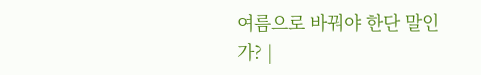여름으로 바꿔야 한단 말인가? |